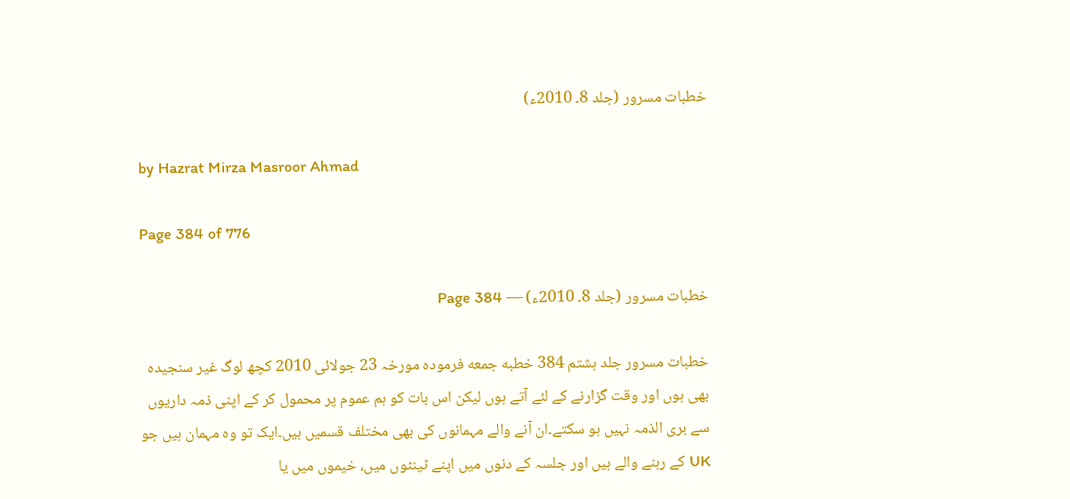خطبات مسرور (جلد 8۔ 2010ء)

by Hazrat Mirza Masroor Ahmad

Page 384 of 776

خطبات مسرور (جلد 8۔ 2010ء) — Page 384

خطبات مسرور جلد ہشتم 384 خطبه جمعه فرمودہ مورخہ 23 جولائی 2010 کچھ لوگ غیر سنجیدہ بھی ہوں اور وقت گزارنے کے لئے آتے ہوں لیکن اس بات کو ہم عموم پر محمول کر کے اپنی ذمہ داریوں سے بری الذمہ نہیں ہو سکتے۔ان آنے والے مہمانوں کی بھی مختلف قسمیں ہیں۔ایک تو وہ مہمان ہیں جو UK کے رہنے والے ہیں اور جلسہ کے دنوں میں اپنے ٹینٹوں میں، خیموں میں یا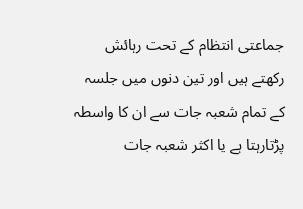جماعتی انتظام کے تحت رہائش رکھتے ہیں اور تین دنوں میں جلسہ کے تمام شعبہ جات سے ان کا واسطہ پڑتارہتا ہے یا اکثر شعبہ جات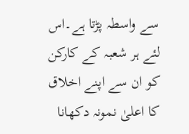سے واسطہ پڑتا ہے۔اس لئے ہر شعبہ کے کارکن کو ان سے اپنے اخلاق کا اعلیٰ نمونہ دکھانا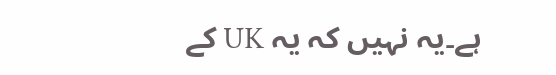ہے۔یہ نہیں کہ یہ UK کے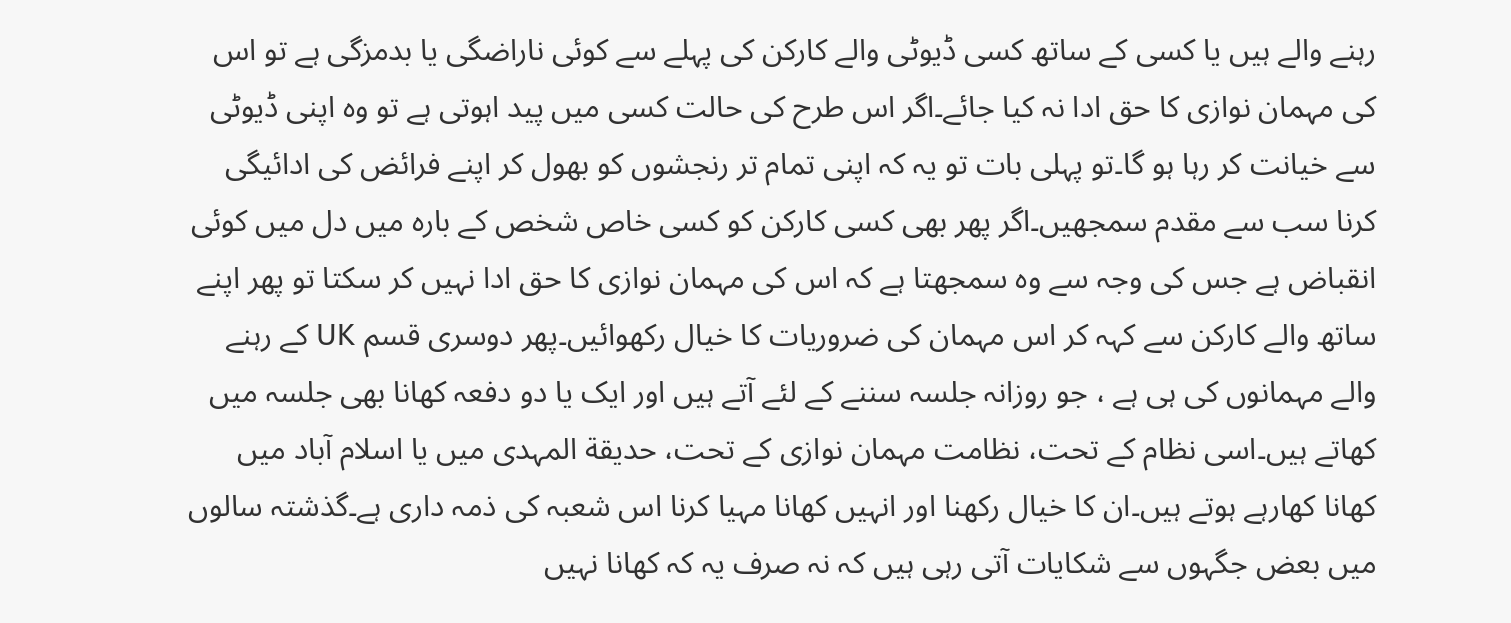رہنے والے ہیں یا کسی کے ساتھ کسی ڈیوٹی والے کارکن کی پہلے سے کوئی ناراضگی یا بدمزگی ہے تو اس کی مہمان نوازی کا حق ادا نہ کیا جائے۔اگر اس طرح کی حالت کسی میں پید اہوتی ہے تو وہ اپنی ڈیوٹی سے خیانت کر رہا ہو گا۔تو پہلی بات تو یہ کہ اپنی تمام تر رنجشوں کو بھول کر اپنے فرائض کی ادائیگی کرنا سب سے مقدم سمجھیں۔اگر پھر بھی کسی کارکن کو کسی خاص شخص کے بارہ میں دل میں کوئی انقباض ہے جس کی وجہ سے وہ سمجھتا ہے کہ اس کی مہمان نوازی کا حق ادا نہیں کر سکتا تو پھر اپنے ساتھ والے کارکن سے کہہ کر اس مہمان کی ضروریات کا خیال رکھوائیں۔پھر دوسری قسم UK کے رہنے والے مہمانوں کی ہی ہے ، جو روزانہ جلسہ سننے کے لئے آتے ہیں اور ایک یا دو دفعہ کھانا بھی جلسہ میں کھاتے ہیں۔اسی نظام کے تحت، نظامت مہمان نوازی کے تحت، حديقة المہدی میں یا اسلام آباد میں کھانا کھارہے ہوتے ہیں۔ان کا خیال رکھنا اور انہیں کھانا مہیا کرنا اس شعبہ کی ذمہ داری ہے۔گذشتہ سالوں میں بعض جگہوں سے شکایات آتی رہی ہیں کہ نہ صرف یہ کہ کھانا نہیں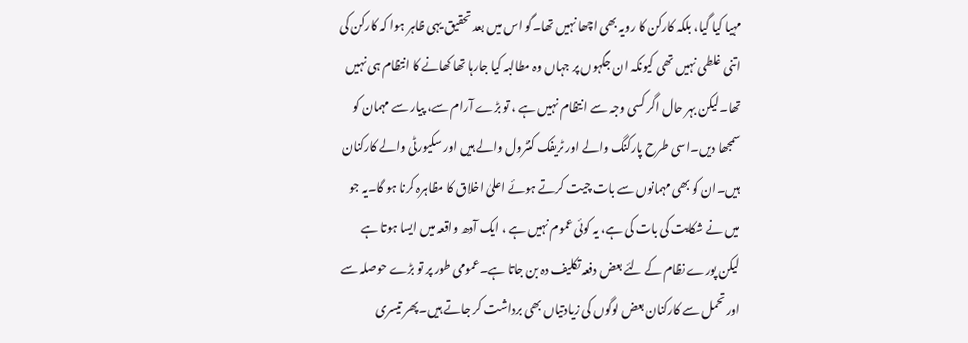مہیا کیا گیا، بلکہ کارکن کا رویہ بھی اچھا نہیں تھا۔گو اس میں بعد تحقیق یہی ظاہر ہوا کہ کارکن کی اتنی غلطی نہیں تھی کیونکہ ان جگہوں پر جہاں وہ مطالبہ کیا جارہا تھا کھانے کا انتظام ہی نہیں تھا۔لیکن بہر حال اگر کسی وجہ سے انتظام نہیں ہے ، تو بڑے آرام سے، پیار سے مہمان کو سمجھا دیں۔اسی طرح پارکنگ والے اور ٹریفک کنٹرول والے ہیں اور سکیورٹی والے کارکنان ہیں۔ان کو بھی مہمانوں سے بات چیت کرتے ہوئے اعلیٰ اخلاق کا مظاہرہ کرنا ہو گا۔یہ جو میں نے شکایت کی بات کی ہے، یہ کوئی عموم نہیں ہے ، ایک آدھ واقعہ میں ایسا ہوتا ہے لیکن پورے نظام کے لئے بعض دفعہ تکلیف دہ بن جاتا ہے۔عمومی طور پر تو بڑے حوصلہ سے اور تحمل سے کارکنان بعض لوگوں کی زیادتیاں بھی برداشت کر جاتے ہیں۔پھر تیسری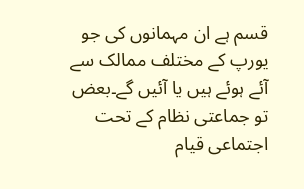قسم ہے ان مہمانوں کی جو یورپ کے مختلف ممالک سے آئے ہوئے ہیں یا آئیں گے۔بعض تو جماعتی نظام کے تحت اجتماعی قیام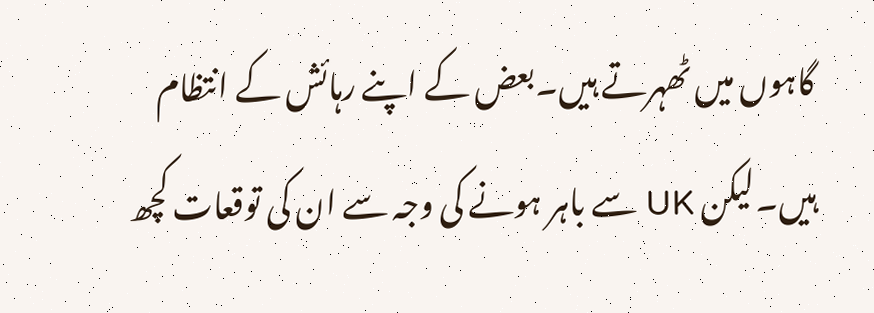گاہوں میں ٹھہرتے ہیں۔بعض کے اپنے رہائش کے انتظام ہیں۔لیکن UK سے باہر ہونے کی وجہ سے ان کی توقعات کچھ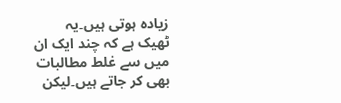زیادہ ہوتی ہیں۔یہ ٹھیک ہے کہ چند ایک ان میں سے غلط مطالبات بھی کر جاتے ہیں۔لیکن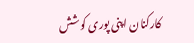کارکنان اپنی پوری کوشش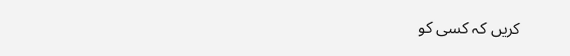کریں کہ کسی کو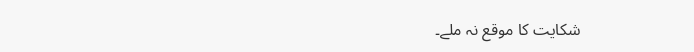شکایت کا موقع نہ ملے۔